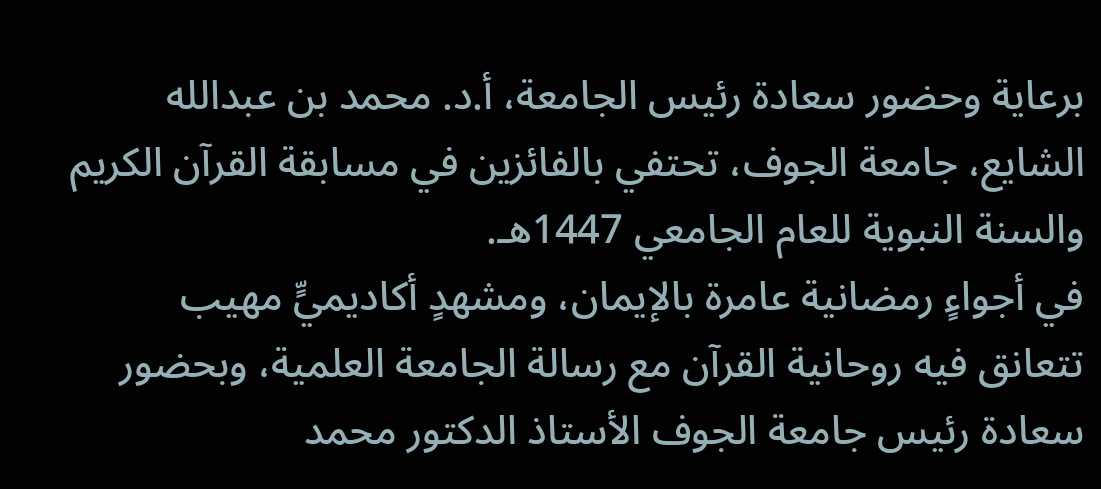برعاية وحضور سعادة رئيس الجامعة، أ.د. محمد بن عبدالله الشايع، جامعة الجوف، تحتفي بالفائزين في مسابقة القرآن الكريم والسنة النبوية للعام الجامعي 1447هـ.
في أجواءٍ رمضانية عامرة بالإيمان، ومشهدٍ أكاديميٍّ مهيب تتعانق فيه روحانية القرآن مع رسالة الجامعة العلمية، وبحضور سعادة رئيس جامعة الجوف الأستاذ الدكتور محمد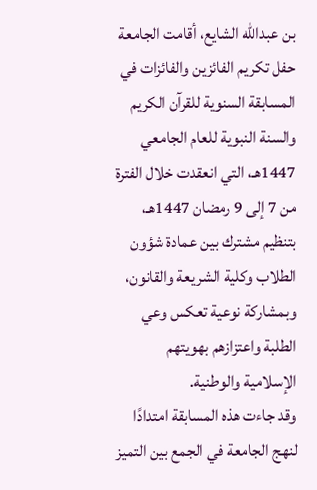بن عبدالله الشايع، أقامت الجامعة حفل تكريم الفائزين والفائزات في المسابقة السنوية للقرآن الكريم والسنة النبوية للعام الجامعي 1447هـ، التي انعقدت خلال الفترة من 7 إلى 9 رمضان 1447هـ، بتنظيم مشترك بين عمادة شؤون الطلاب وكلية الشريعة والقانون، وبمشاركة نوعية تعكس وعي الطلبة واعتزازهم بهويتهم الإسلامية والوطنية.
وقد جاءت هذه المسابقة امتدادًا لنهج الجامعة في الجمع بين التميز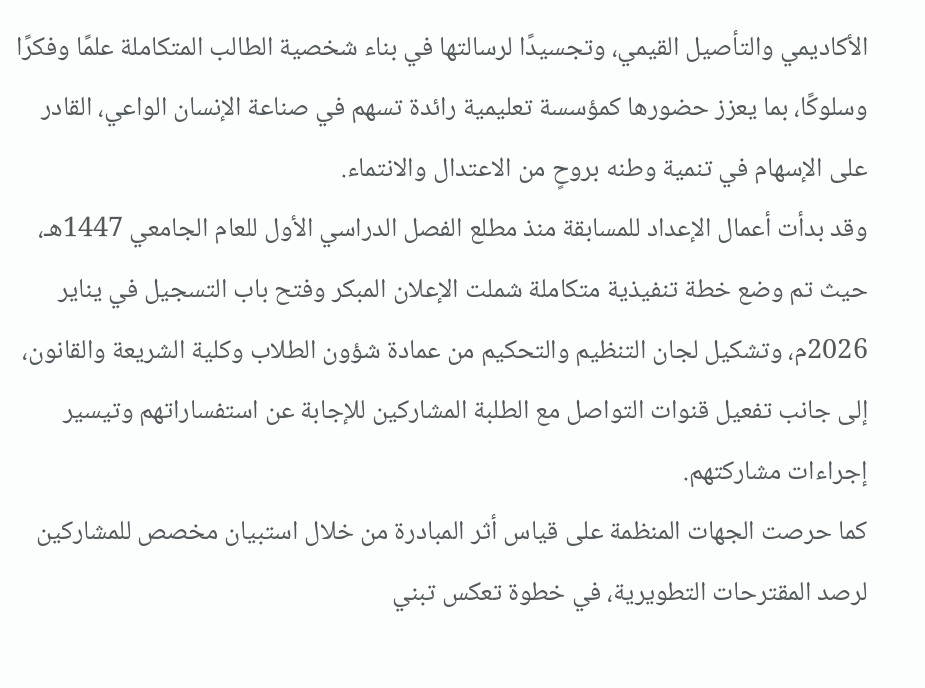الأكاديمي والتأصيل القيمي، وتجسيدًا لرسالتها في بناء شخصية الطالب المتكاملة علمًا وفكرًا وسلوكًا، بما يعزز حضورها كمؤسسة تعليمية رائدة تسهم في صناعة الإنسان الواعي، القادر على الإسهام في تنمية وطنه بروحٍ من الاعتدال والانتماء.
وقد بدأت أعمال الإعداد للمسابقة منذ مطلع الفصل الدراسي الأول للعام الجامعي 1447هـ، حيث تم وضع خطة تنفيذية متكاملة شملت الإعلان المبكر وفتح باب التسجيل في يناير 2026م، وتشكيل لجان التنظيم والتحكيم من عمادة شؤون الطلاب وكلية الشريعة والقانون، إلى جانب تفعيل قنوات التواصل مع الطلبة المشاركين للإجابة عن استفساراتهم وتيسير إجراءات مشاركتهم.
كما حرصت الجهات المنظمة على قياس أثر المبادرة من خلال استبيان مخصص للمشاركين لرصد المقترحات التطويرية، في خطوة تعكس تبني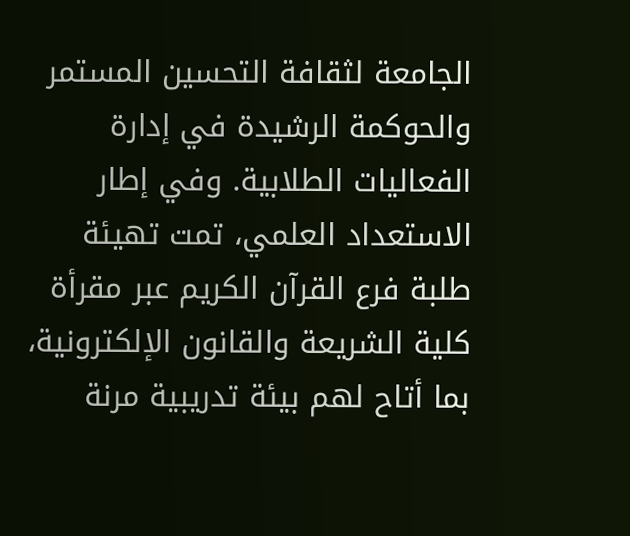الجامعة لثقافة التحسين المستمر والحوكمة الرشيدة في إدارة الفعاليات الطلابية. وفي إطار الاستعداد العلمي، تمت تهيئة طلبة فرع القرآن الكريم عبر مقرأة كلية الشريعة والقانون الإلكترونية، بما أتاح لهم بيئة تدريبية مرنة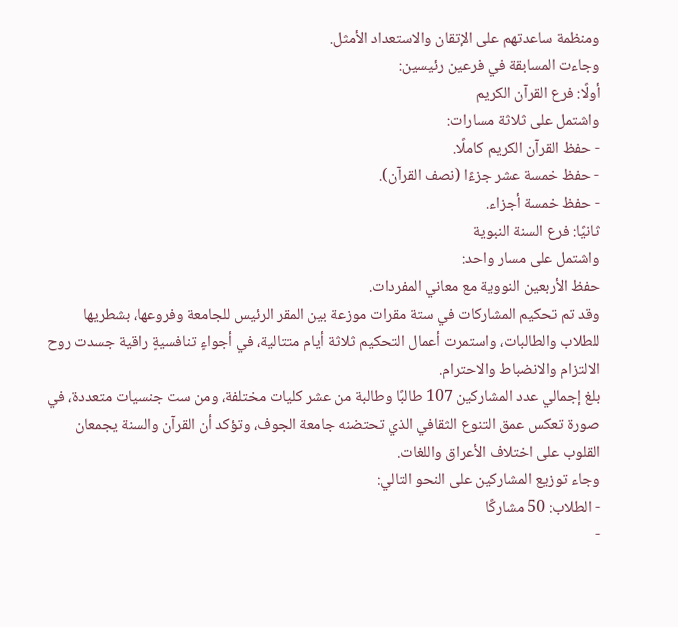ومنظمة ساعدتهم على الإتقان والاستعداد الأمثل.
وجاءت المسابقة في فرعين رئيسين:
أولًا: فرع القرآن الكريم
واشتمل على ثلاثة مسارات:
- حفظ القرآن الكريم كاملًا.
- حفظ خمسة عشر جزءًا (نصف القرآن).
- حفظ خمسة أجزاء.
ثانيًا: فرع السنة النبوية
واشتمل على مسار واحد:
حفظ الأربعين النووية مع معاني المفردات.
وقد تم تحكيم المشاركات في ستة مقرات موزعة بين المقر الرئيس للجامعة وفروعها، بشطريها للطلاب والطالبات، واستمرت أعمال التحكيم ثلاثة أيام متتالية، في أجواءٍ تنافسيةٍ راقية جسدت روح الالتزام والانضباط والاحترام.
بلغ إجمالي عدد المشاركين 107 طالبًا وطالبة من عشر كليات مختلفة، ومن ست جنسيات متعددة، في صورة تعكس عمق التنوع الثقافي الذي تحتضنه جامعة الجوف، وتؤكد أن القرآن والسنة يجمعان القلوب على اختلاف الأعراق واللغات.
وجاء توزيع المشاركين على النحو التالي:
- الطلاب: 50 مشاركًا
-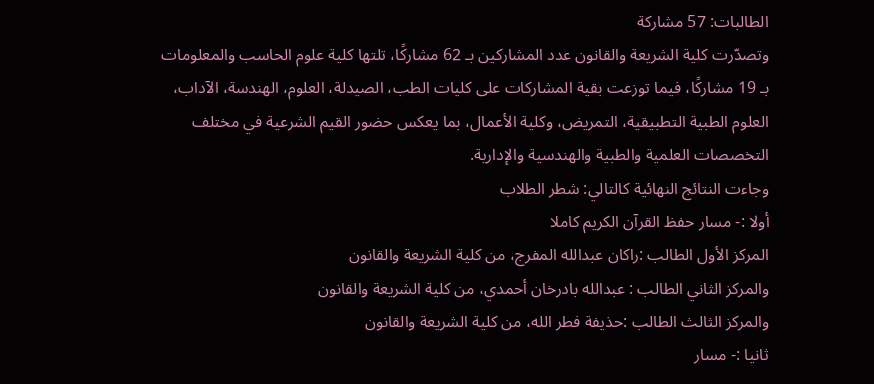الطالبات: 57 مشاركة
وتصدّرت كلية الشريعة والقانون عدد المشاركين بـ 62 مشاركًا، تلتها كلية علوم الحاسب والمعلومات بـ 19 مشاركًا، فيما توزعت بقية المشاركات على كليات الطب، الصيدلة، العلوم، الهندسة، الآداب، العلوم الطبية التطبيقية، التمريض، وكلية الأعمال، بما يعكس حضور القيم الشرعية في مختلف التخصصات العلمية والطبية والهندسية والإدارية.
وجاءت النتائج النهائية كالتالي: شطر الطلاب
أولا :- مسار حفظ القرآن الكريم كاملا
المركز الأول الطالب :راكان عبدالله المفرج، من كلية الشريعة والقانون
والمركز الثاني الطالب : عبدالله بادرخان أحمدي، من كلية الشريعة والقانون
والمركز الثالث الطالب :حذيفة فطر الله، من كلية الشريعة والقانون
ثانيا :- مسار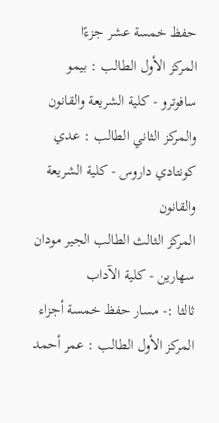حفظ خمسة عشر جزءًا
المركز الأول الطالب : بيمو سافوترو - كلية الشريعة والقانون
والمركز الثاني الطالب : عدي كونتادي داروس - كلية الشريعة والقانون
المركز الثالث الطالب الجير مودان سهارين - كلية الآداب
ثالثا :- مسار حفظ خمسة أجزاء
المركز الأول الطالب : عمر أحمد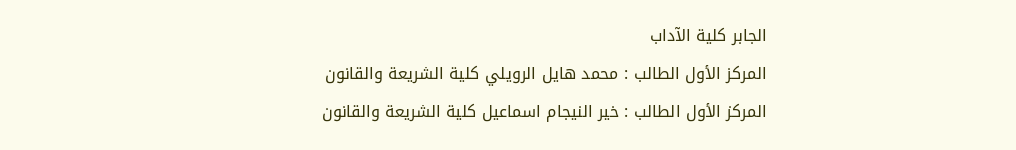الجابر كلية الآداب
المركز الأول الطالب : محمد هايل الرويلي كلية الشريعة والقانون
المركز الأول الطالب : خير النيجام اسماعيل كلية الشريعة والقانون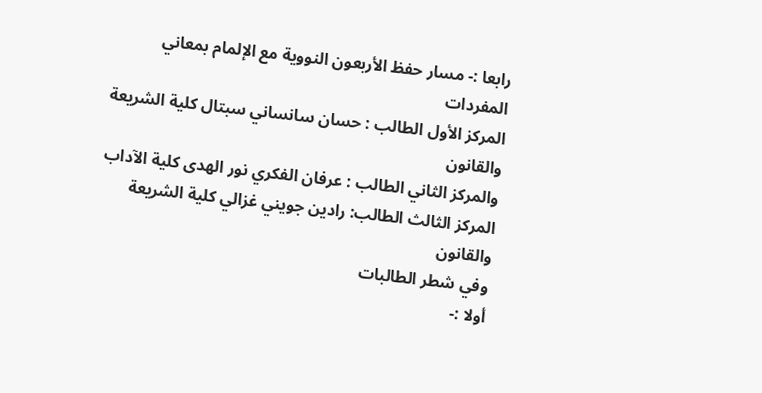رابعا :- مسار حفظ الأربعون النووية مع الإلمام بمعاني المفردات
المركز الأول الطالب : حسان سانساني سبتال كلية الشريعة والقانون
والمركز الثاني الطالب : عرفان الفكري نور الهدى كلية الآداب
المركز الثالث الطالب: رادين جويني غزالي كلية الشريعة والقانون
وفي شطر الطالبات
أولا :-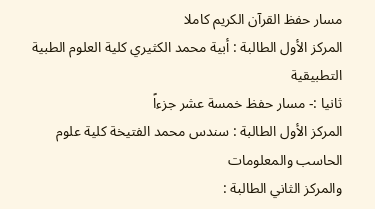مسار حفظ القرآن الكريم كاملا
المركز الأول الطالبة : أبية محمد الكثيري كلية العلوم الطبية التطبيقية
ثانيا :- مسار حفظ خمسة عشر جزءاً
المركز الأول الطالبة : سندس محمد الفتيخة كلية علوم الحاسب والمعلومات
والمركز الثاني الطالبة :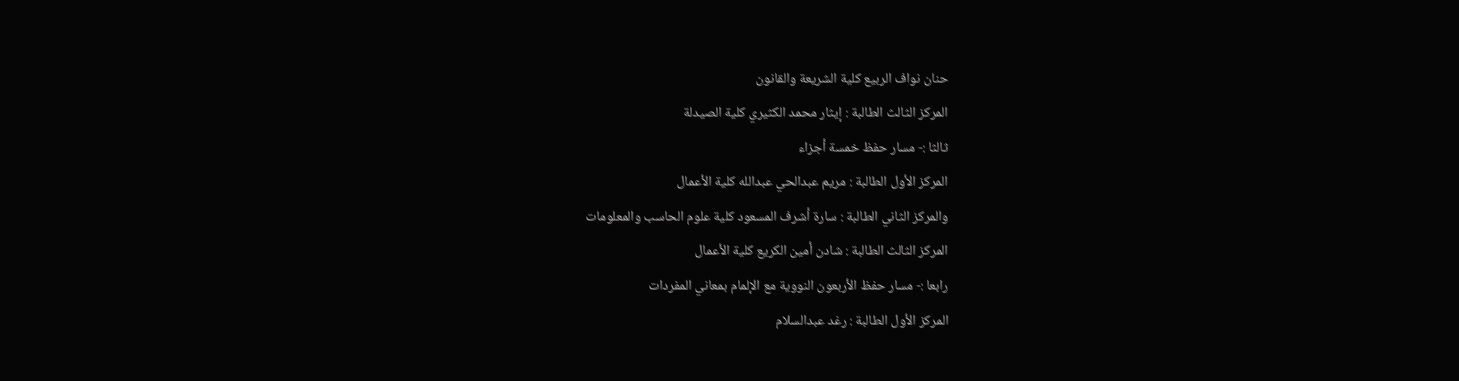حنان نواف الربيع كلية الشريعة والقانون
المركز الثالث الطالبة : إيثار محمد الكثيري كلية الصيدلة
ثالثا :- مسار حفظ خمسة أجزاء
المركز الأول الطالبة : مريم عبدالحي عبدالله كلية الأعمال
والمركز الثاني الطالبة : سارة أشرف المسعود كلية علوم الحاسب والمعلومات
المركز الثالث الطالبة : شادن أمين الكريع كلية الأعمال
رابعا :- مسار حفظ الأربعون النووية مع الإلمام بمعاني المفردات
المركز الأول الطالبة : رغد عبدالسلام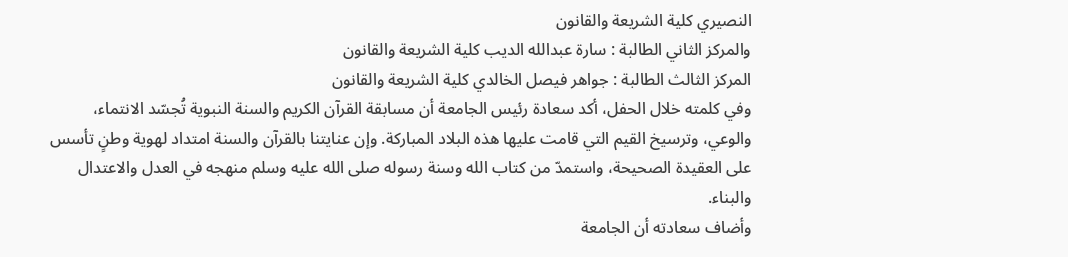النصيري كلية الشريعة والقانون
والمركز الثاني الطالبة : سارة عبدالله الديب كلية الشريعة والقانون
المركز الثالث الطالبة : جواهر فيصل الخالدي كلية الشريعة والقانون
وفي كلمته خلال الحفل، أكد سعادة رئيس الجامعة أن مسابقة القرآن الكريم والسنة النبوية تُجسّد الانتماء، والوعي، وترسيخ القيم التي قامت عليها هذه البلاد المباركة. وإن عنايتنا بالقرآن والسنة امتداد لهوية وطنٍ تأسس على العقيدة الصحيحة، واستمدّ من كتاب الله وسنة رسوله صلى الله عليه وسلم منهجه في العدل والاعتدال والبناء.
وأضاف سعادته أن الجامعة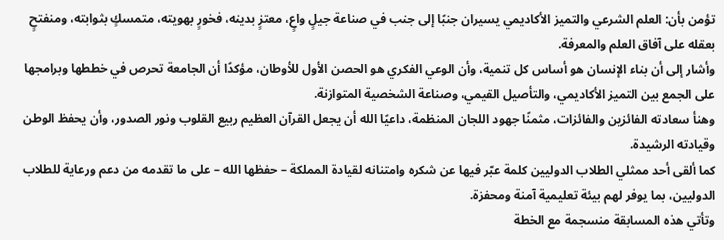تؤمن بأن: العلم الشرعي والتميز الأكاديمي يسيران جنبًا إلى جنب في صناعة جيلٍ واعٍ، معتزٍ بدينه، فخورٍ بهويته، متمسكٍ بثوابته، ومنفتحٍ بعقله على آفاق العلم والمعرفة.
وأشار إلى أن بناء الإنسان هو أساس كل تنمية، وأن الوعي الفكري هو الحصن الأول للأوطان، مؤكدًا أن الجامعة تحرص في خططها وبرامجها على الجمع بين التميز الأكاديمي، والتأصيل القيمي، وصناعة الشخصية المتوازنة.
وهنأ سعادته الفائزين والفائزات، مثمنًا جهود اللجان المنظمة، داعيًا الله أن يجعل القرآن العظيم ربيع القلوب ونور الصدور، وأن يحفظ الوطن وقيادته الرشيدة.
كما ألقى أحد ممثلي الطلاب الدوليين كلمة عبّر فيها عن شكره وامتنانه لقيادة المملكة – حفظها الله – على ما تقدمه من دعم ورعاية للطلاب الدوليين، بما يوفر لهم بيئة تعليمية آمنة ومحفزة.
وتأتي هذه المسابقة منسجمة مع الخطة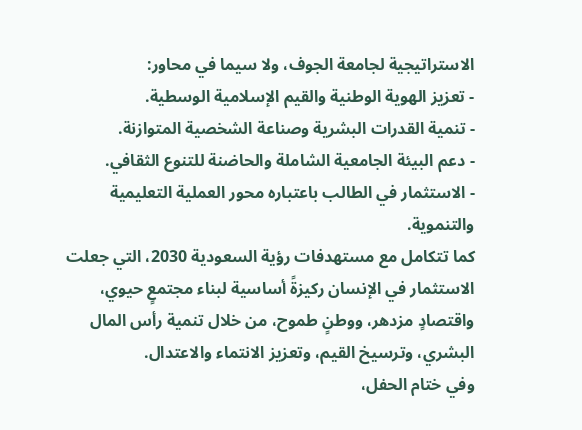الاستراتيجية لجامعة الجوف، ولا سيما في محاور:
- تعزيز الهوية الوطنية والقيم الإسلامية الوسطية.
- تنمية القدرات البشرية وصناعة الشخصية المتوازنة.
- دعم البيئة الجامعية الشاملة والحاضنة للتنوع الثقافي.
- الاستثمار في الطالب باعتباره محور العملية التعليمية والتنموية.
كما تتكامل مع مستهدفات رؤية السعودية 2030، التي جعلت الاستثمار في الإنسان ركيزةً أساسية لبناء مجتمعٍ حيوي، واقتصادٍ مزدهر، ووطنٍ طموح، من خلال تنمية رأس المال البشري، وترسيخ القيم، وتعزيز الانتماء والاعتدال.
وفي ختام الحفل،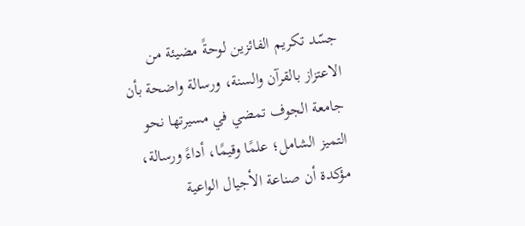جسّد تكريم الفائزين لوحةً مضيئة من الاعتزاز بالقرآن والسنة، ورسالة واضحة بأن جامعة الجوف تمضي في مسيرتها نحو التميز الشامل؛ علمًا وقيمًا، أداءً ورسالة، مؤكدة أن صناعة الأجيال الواعية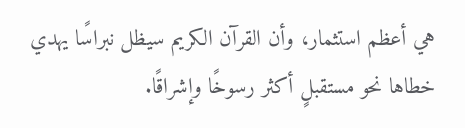هي أعظم استثمار، وأن القرآن الكريم سيظل نبراسًا يهدي خطاها نحو مستقبلٍ أكثر رسوخًا وإشراقًا.